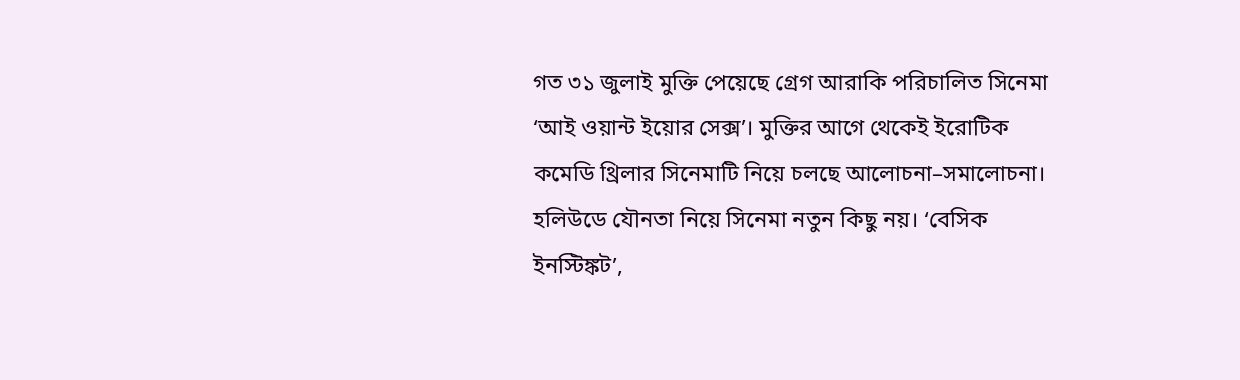গত ৩১ জুলাই মুক্তি পেয়েছে গ্রেগ আরাকি পরিচালিত সিনেমা ‘আই ওয়ান্ট ইয়োর সেক্স’। মুক্তির আগে থেকেই ইরোটিক কমেডি থ্রিলার সিনেমাটি নিয়ে চলছে আলোচনা–সমালোচনা।
হলিউডে যৌনতা নিয়ে সিনেমা নতুন কিছু নয়। ‘বেসিক ইনস্টিঙ্কট’,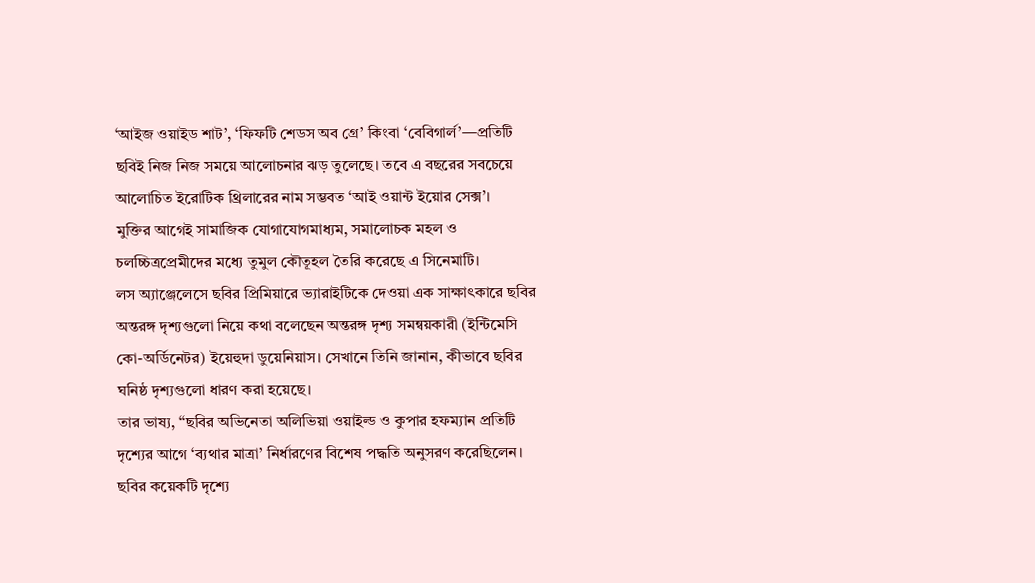‘আইজ ওয়াইড শাট’, ‘ফিফটি শেডস অব গ্রে’ কিংবা ‘বেবিগার্ল’—প্রতিটি ছবিই নিজ নিজ সময়ে আলোচনার ঝড় তুলেছে। তবে এ বছরের সবচেয়ে আলোচিত ইরোটিক থ্রিলারের নাম সম্ভবত ‘আই ওয়ান্ট ইয়োর সেক্স’।
মুক্তির আগেই সামাজিক যোগাযোগমাধ্যম, সমালোচক মহল ও চলচ্চিত্রপ্রেমীদের মধ্যে তুমুল কৌতূহল তৈরি করেছে এ সিনেমাটি।
লস অ্যাঞ্জেলেসে ছবির প্রিমিয়ারে ভ্যারাইটিকে দেওয়া এক সাক্ষাৎকারে ছবির অন্তরঙ্গ দৃশ্যগুলো নিয়ে কথা বলেছেন অন্তরঙ্গ দৃশ্য সমন্বয়কারী (ইন্টিমেসি কো-অর্ডিনেটর) ইয়েহুদা ডুয়েনিয়াস। সেখানে তিনি জানান, কীভাবে ছবির ঘনিষ্ঠ দৃশ্যগুলো ধারণ করা হয়েছে।
তার ভাষ্য, ‘‘ছবির অভিনেতা অলিভিয়া ওয়াইল্ড ও কুপার হফম্যান প্রতিটি দৃশ্যের আগে ‘ব্যথার মাত্রা’ নির্ধারণের বিশেষ পদ্ধতি অনুসরণ করেছিলেন। ছবির কয়েকটি দৃশ্যে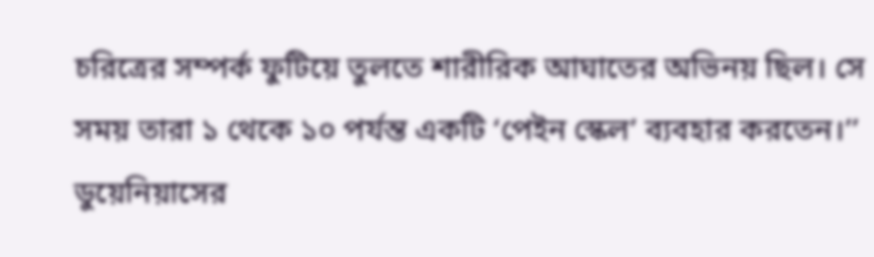চরিত্রের সম্পর্ক ফুটিয়ে তুলতে শারীরিক আঘাতের অভিনয় ছিল। সে সময় তারা ১ থেকে ১০ পর্যন্ত একটি ‘পেইন স্কেল’ ব্যবহার করতেন।’’
ডুয়েনিয়াসের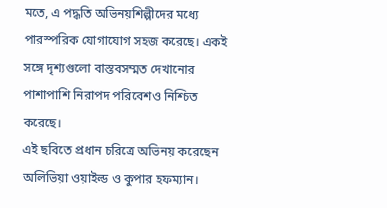মতে, এ পদ্ধতি অভিনয়শিল্পীদের মধ্যে পারস্পরিক যোগাযোগ সহজ করেছে। একই সঙ্গে দৃশ্যগুলো বাস্তবসম্মত দেখানোর পাশাপাশি নিরাপদ পরিবেশও নিশ্চিত করেছে।
এই ছবিতে প্রধান চরিত্রে অভিনয় করেছেন অলিভিয়া ওয়াইল্ড ও কুপার হফম্যান।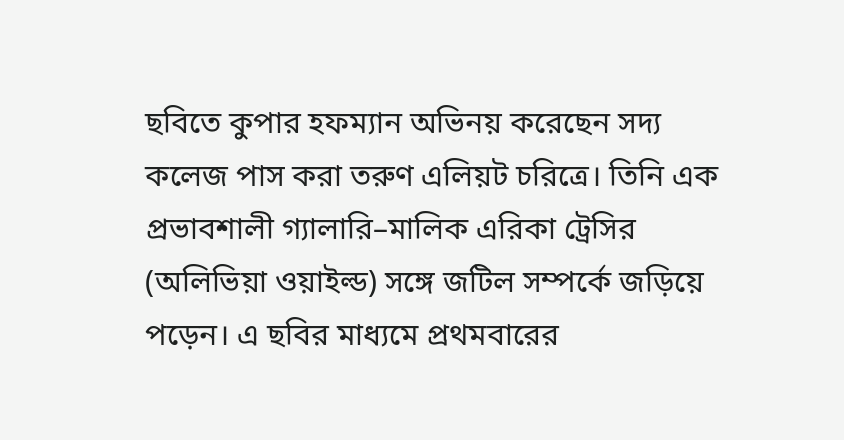ছবিতে কুপার হফম্যান অভিনয় করেছেন সদ্য কলেজ পাস করা তরুণ এলিয়ট চরিত্রে। তিনি এক প্রভাবশালী গ্যালারি–মালিক এরিকা ট্রেসির (অলিভিয়া ওয়াইল্ড) সঙ্গে জটিল সম্পর্কে জড়িয়ে পড়েন। এ ছবির মাধ্যমে প্রথমবারের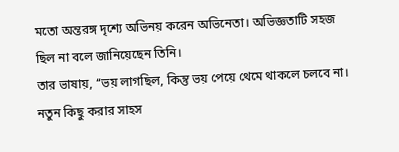মতো অন্তরঙ্গ দৃশ্যে অভিনয় করেন অভিনেতা। অভিজ্ঞতাটি সহজ ছিল না বলে জানিয়েছেন তিনি।
তার ভাষায়, ‘‘ভয় লাগছিল, কিন্তু ভয় পেয়ে থেমে থাকলে চলবে না। নতুন কিছু করার সাহস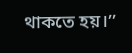থাকতে হয়।’’